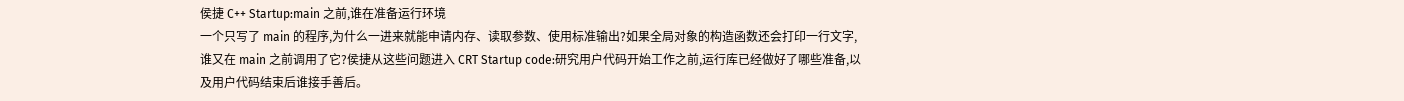侯捷 C++ Startup:main 之前,谁在准备运行环境
一个只写了 main 的程序,为什么一进来就能申请内存、读取参数、使用标准输出?如果全局对象的构造函数还会打印一行文字,谁又在 main 之前调用了它?侯捷从这些问题进入 CRT Startup code:研究用户代码开始工作之前,运行库已经做好了哪些准备,以及用户代码结束后谁接手善后。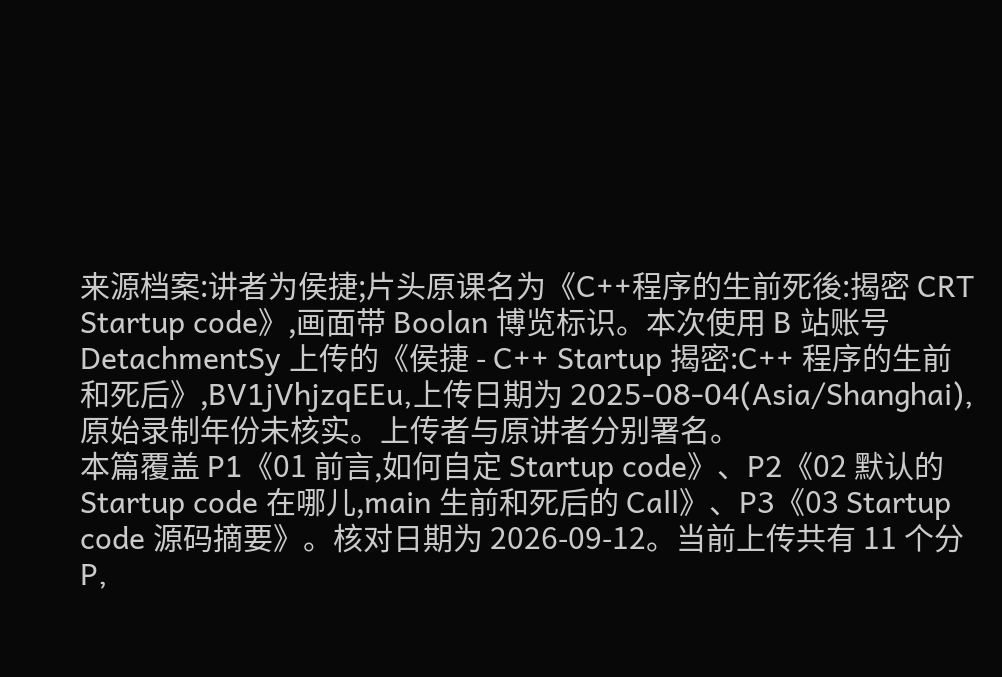来源档案:讲者为侯捷;片头原课名为《C++程序的生前死後:揭密 CRT Startup code》,画面带 Boolan 博览标识。本次使用 B 站账号 DetachmentSy 上传的《侯捷 - C++ Startup 揭密:C++ 程序的生前和死后》,BV1jVhjzqEEu,上传日期为 2025-08-04(Asia/Shanghai),原始录制年份未核实。上传者与原讲者分别署名。
本篇覆盖 P1《01 前言,如何自定 Startup code》、P2《02 默认的 Startup code 在哪儿,main 生前和死后的 Call》、P3《03 Startup code 源码摘要》。核对日期为 2026-09-12。当前上传共有 11 个分 P,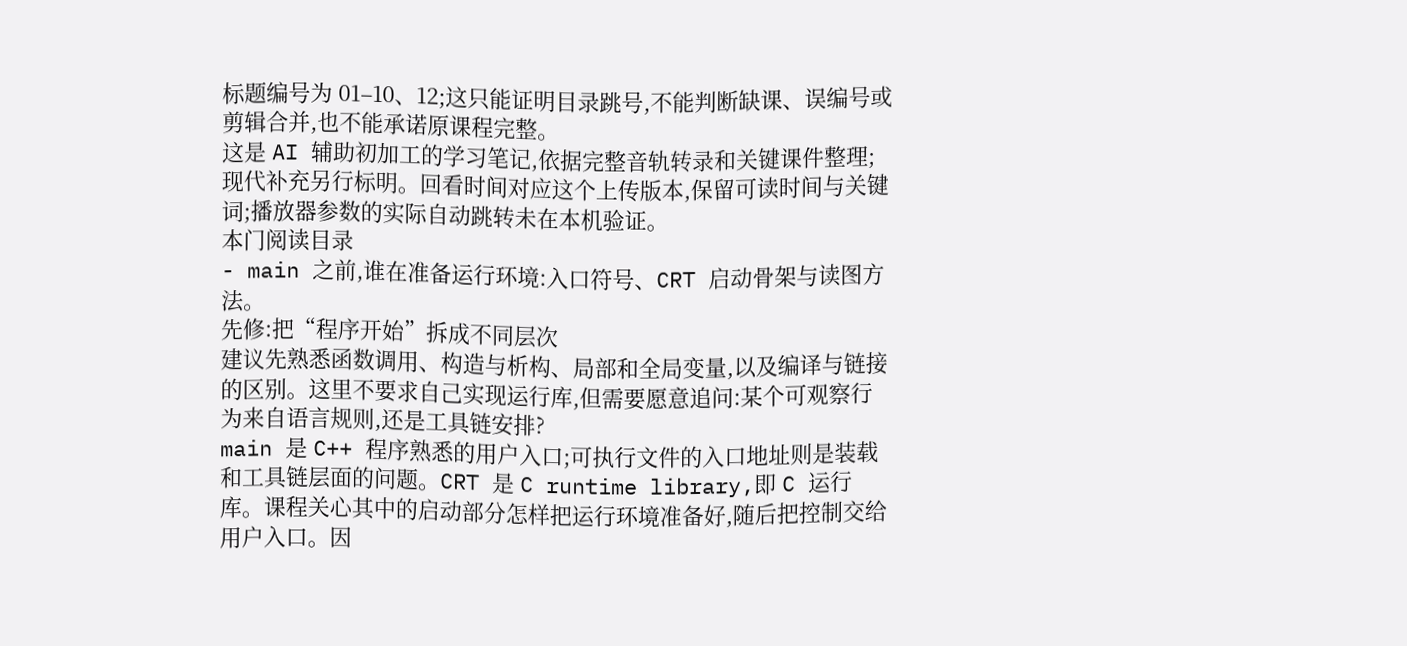标题编号为 01–10、12;这只能证明目录跳号,不能判断缺课、误编号或剪辑合并,也不能承诺原课程完整。
这是 AI 辅助初加工的学习笔记,依据完整音轨转录和关键课件整理;现代补充另行标明。回看时间对应这个上传版本,保留可读时间与关键词;播放器参数的实际自动跳转未在本机验证。
本门阅读目录
- main 之前,谁在准备运行环境:入口符号、CRT 启动骨架与读图方法。
先修:把“程序开始”拆成不同层次
建议先熟悉函数调用、构造与析构、局部和全局变量,以及编译与链接的区别。这里不要求自己实现运行库,但需要愿意追问:某个可观察行为来自语言规则,还是工具链安排?
main 是 C++ 程序熟悉的用户入口;可执行文件的入口地址则是装载和工具链层面的问题。CRT 是 C runtime library,即 C 运行库。课程关心其中的启动部分怎样把运行环境准备好,随后把控制交给用户入口。因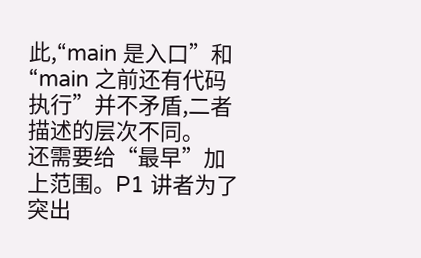此,“main 是入口”和“main 之前还有代码执行”并不矛盾,二者描述的层次不同。
还需要给“最早”加上范围。P1 讲者为了突出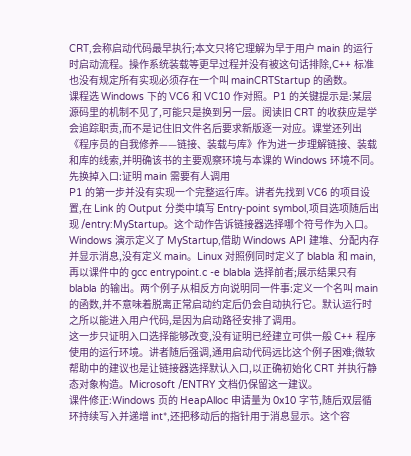CRT,会称启动代码最早执行;本文只将它理解为早于用户 main 的运行时启动流程。操作系统装载等更早过程并没有被这句话排除,C++ 标准也没有规定所有实现必须存在一个叫 mainCRTStartup 的函数。
课程选 Windows 下的 VC6 和 VC10 作对照。P1 的关键提示是:某层源码里的机制不见了,可能只是换到另一层。阅读旧 CRT 的收获应是学会追踪职责,而不是记住旧文件名后要求新版逐一对应。课堂还列出《程序员的自我修养——链接、装载与库》作为进一步理解链接、装载和库的线索,并明确该书的主要观察环境与本课的 Windows 环境不同。
先换掉入口:证明 main 需要有人调用
P1 的第一步并没有实现一个完整运行库。讲者先找到 VC6 的项目设置,在 Link 的 Output 分类中填写 Entry-point symbol,项目选项随后出现 /entry:MyStartup。这个动作告诉链接器选择哪个符号作为入口。
Windows 演示定义了 MyStartup,借助 Windows API 建堆、分配内存并显示消息,没有定义 main。Linux 对照例同时定义了 blabla 和 main,再以课件中的 gcc entrypoint.c -e blabla 选择前者;展示结果只有 blabla 的输出。两个例子从相反方向说明同一件事:定义一个名叫 main 的函数,并不意味着脱离正常启动约定后仍会自动执行它。默认运行时之所以能进入用户代码,是因为启动路径安排了调用。
这一步只证明入口选择能够改变,没有证明已经建立可供一般 C++ 程序使用的运行环境。讲者随后强调,通用启动代码远比这个例子困难;微软帮助中的建议也是让链接器选择默认入口,以正确初始化 CRT 并执行静态对象构造。Microsoft /ENTRY 文档仍保留这一建议。
课件修正:Windows 页的 HeapAlloc 申请量为 0x10 字节,随后双层循环持续写入并递增 int*,还把移动后的指针用于消息显示。这个容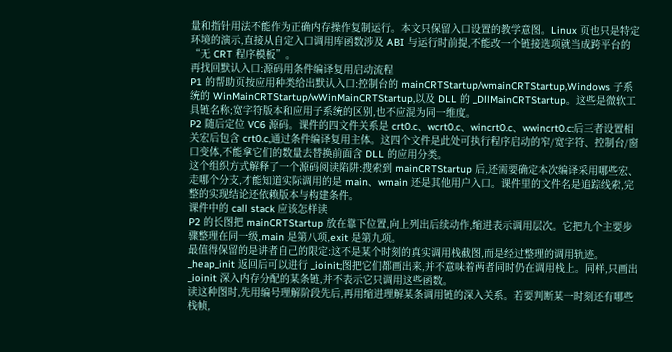量和指针用法不能作为正确内存操作复制运行。本文只保留入口设置的教学意图。Linux 页也只是特定环境的演示,直接从自定入口调用库函数涉及 ABI 与运行时前提,不能改一个链接选项就当成跨平台的“无 CRT 程序模板”。
再找回默认入口:源码用条件编译复用启动流程
P1 的帮助页按应用种类给出默认入口:控制台的 mainCRTStartup/wmainCRTStartup,Windows 子系统的 WinMainCRTStartup/wWinMainCRTStartup,以及 DLL 的 _DllMainCRTStartup。这些是微软工具链名称;宽字符版本和应用子系统的区别,也不应混为同一维度。
P2 随后定位 VC6 源码。课件的四文件关系是 crt0.c、wcrt0.c、wincrt0.c、wwincrt0.c:后三者设置相关宏后包含 crt0.c,通过条件编译复用主体。这四个文件是此处可执行程序启动的窄/宽字符、控制台/窗口变体,不能拿它们的数量去替换前面含 DLL 的应用分类。
这个组织方式解释了一个源码阅读陷阱:搜索到 mainCRTStartup 后,还需要确定本次编译采用哪些宏、走哪个分支,才能知道实际调用的是 main、wmain 还是其他用户入口。课件里的文件名是追踪线索,完整的实现结论还依赖版本与构建条件。
课件中的 call stack 应该怎样读
P2 的长图把 mainCRTStartup 放在靠下位置,向上列出后续动作,缩进表示调用层次。它把九个主要步骤整理在同一级,main 是第八项,exit 是第九项。
最值得保留的是讲者自己的限定:这不是某个时刻的真实调用栈截图,而是经过整理的调用轨迹。 _heap_init 返回后可以进行 _ioinit;图把它们都画出来,并不意味着两者同时仍在调用栈上。同样,只画出 _ioinit 深入内存分配的某条链,并不表示它只调用这些函数。
读这种图时,先用编号理解阶段先后,再用缩进理解某条调用链的深入关系。若要判断某一时刻还有哪些栈帧,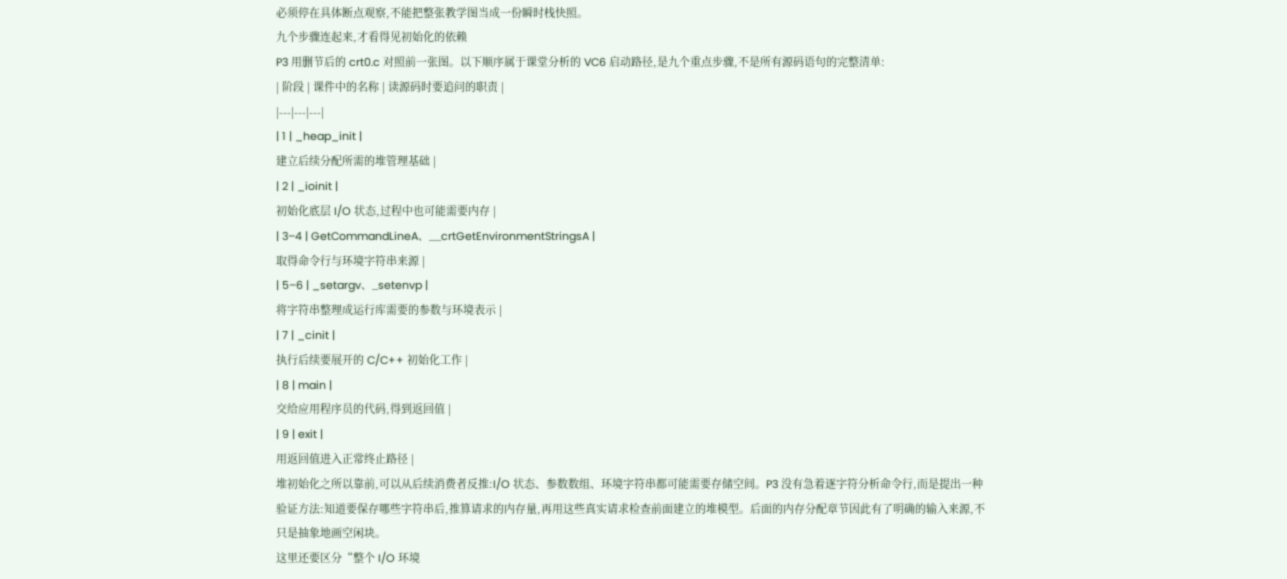必须停在具体断点观察,不能把整张教学图当成一份瞬时栈快照。
九个步骤连起来,才看得见初始化的依赖
P3 用删节后的 crt0.c 对照前一张图。以下顺序属于课堂分析的 VC6 启动路径,是九个重点步骤,不是所有源码语句的完整清单:
| 阶段 | 课件中的名称 | 读源码时要追问的职责 |
|---|---|---|
| 1 | _heap_init |
建立后续分配所需的堆管理基础 |
| 2 | _ioinit |
初始化底层 I/O 状态,过程中也可能需要内存 |
| 3–4 | GetCommandLineA、__crtGetEnvironmentStringsA |
取得命令行与环境字符串来源 |
| 5–6 | _setargv、_setenvp |
将字符串整理成运行库需要的参数与环境表示 |
| 7 | _cinit |
执行后续要展开的 C/C++ 初始化工作 |
| 8 | main |
交给应用程序员的代码,得到返回值 |
| 9 | exit |
用返回值进入正常终止路径 |
堆初始化之所以靠前,可以从后续消费者反推:I/O 状态、参数数组、环境字符串都可能需要存储空间。P3 没有急着逐字符分析命令行,而是提出一种验证方法:知道要保存哪些字符串后,推算请求的内存量,再用这些真实请求检查前面建立的堆模型。后面的内存分配章节因此有了明确的输入来源,不只是抽象地画空闲块。
这里还要区分“整个 I/O 环境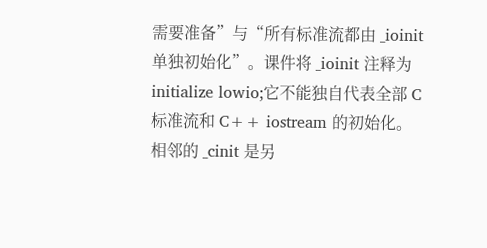需要准备”与“所有标准流都由 _ioinit 单独初始化”。课件将 _ioinit 注释为 initialize lowio;它不能独自代表全部 C 标准流和 C++ iostream 的初始化。相邻的 _cinit 是另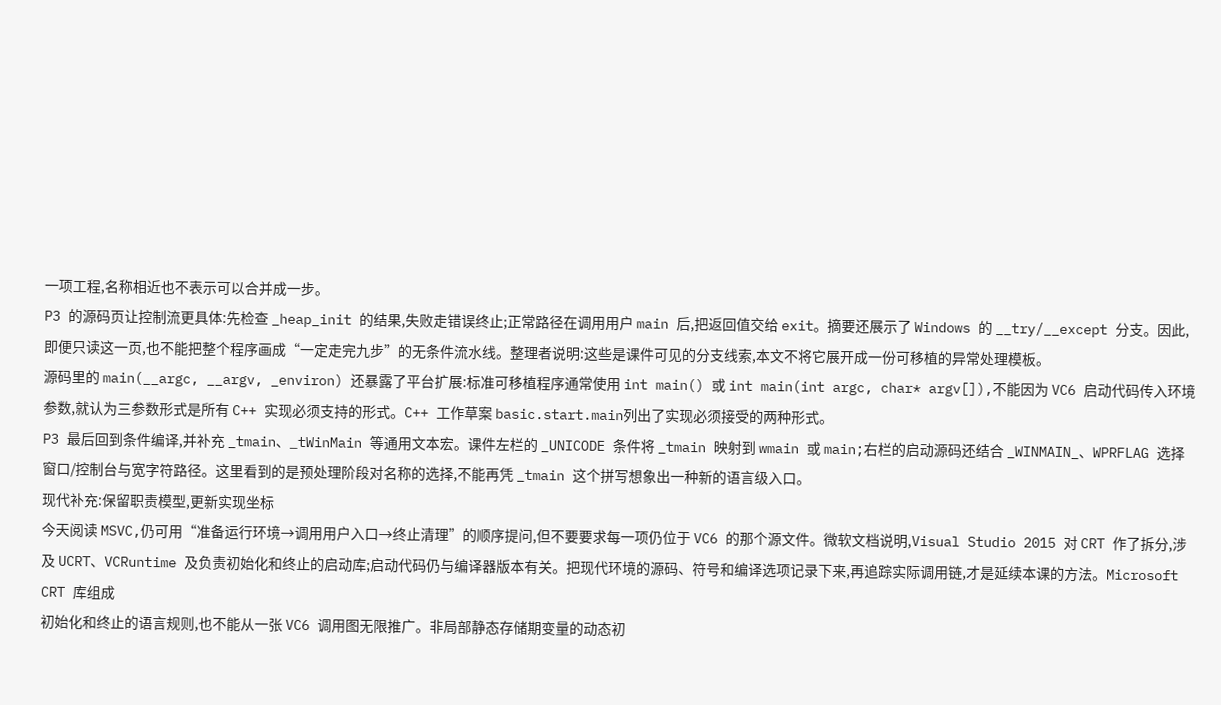一项工程,名称相近也不表示可以合并成一步。
P3 的源码页让控制流更具体:先检查 _heap_init 的结果,失败走错误终止;正常路径在调用用户 main 后,把返回值交给 exit。摘要还展示了 Windows 的 __try/__except 分支。因此,即便只读这一页,也不能把整个程序画成“一定走完九步”的无条件流水线。整理者说明:这些是课件可见的分支线索,本文不将它展开成一份可移植的异常处理模板。
源码里的 main(__argc, __argv, _environ) 还暴露了平台扩展:标准可移植程序通常使用 int main() 或 int main(int argc, char* argv[]),不能因为 VC6 启动代码传入环境参数,就认为三参数形式是所有 C++ 实现必须支持的形式。C++ 工作草案 basic.start.main列出了实现必须接受的两种形式。
P3 最后回到条件编译,并补充 _tmain、_tWinMain 等通用文本宏。课件左栏的 _UNICODE 条件将 _tmain 映射到 wmain 或 main;右栏的启动源码还结合 _WINMAIN_、WPRFLAG 选择窗口/控制台与宽字符路径。这里看到的是预处理阶段对名称的选择,不能再凭 _tmain 这个拼写想象出一种新的语言级入口。
现代补充:保留职责模型,更新实现坐标
今天阅读 MSVC,仍可用“准备运行环境→调用用户入口→终止清理”的顺序提问,但不要要求每一项仍位于 VC6 的那个源文件。微软文档说明,Visual Studio 2015 对 CRT 作了拆分,涉及 UCRT、VCRuntime 及负责初始化和终止的启动库;启动代码仍与编译器版本有关。把现代环境的源码、符号和编译选项记录下来,再追踪实际调用链,才是延续本课的方法。Microsoft CRT 库组成
初始化和终止的语言规则,也不能从一张 VC6 调用图无限推广。非局部静态存储期变量的动态初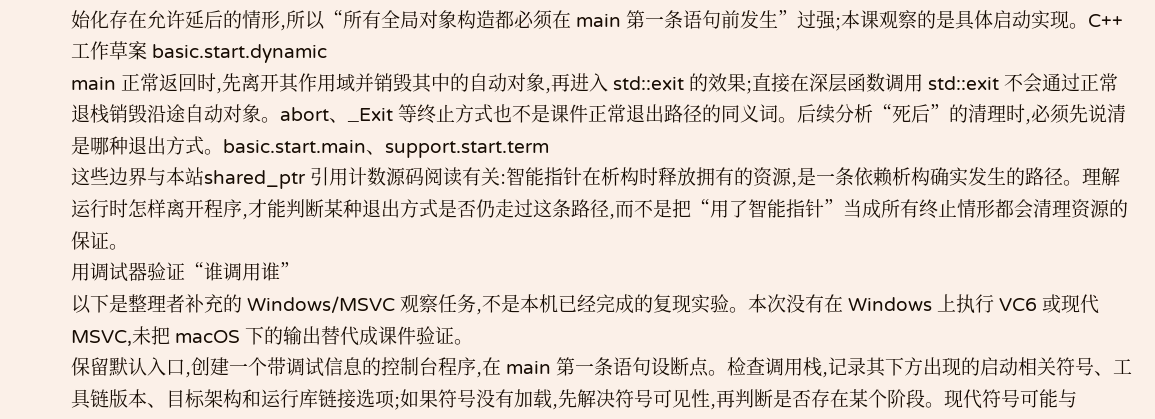始化存在允许延后的情形,所以“所有全局对象构造都必须在 main 第一条语句前发生”过强;本课观察的是具体启动实现。C++ 工作草案 basic.start.dynamic
main 正常返回时,先离开其作用域并销毁其中的自动对象,再进入 std::exit 的效果;直接在深层函数调用 std::exit 不会通过正常退栈销毁沿途自动对象。abort、_Exit 等终止方式也不是课件正常退出路径的同义词。后续分析“死后”的清理时,必须先说清是哪种退出方式。basic.start.main、support.start.term
这些边界与本站shared_ptr 引用计数源码阅读有关:智能指针在析构时释放拥有的资源,是一条依赖析构确实发生的路径。理解运行时怎样离开程序,才能判断某种退出方式是否仍走过这条路径,而不是把“用了智能指针”当成所有终止情形都会清理资源的保证。
用调试器验证“谁调用谁”
以下是整理者补充的 Windows/MSVC 观察任务,不是本机已经完成的复现实验。本次没有在 Windows 上执行 VC6 或现代 MSVC,未把 macOS 下的输出替代成课件验证。
保留默认入口,创建一个带调试信息的控制台程序,在 main 第一条语句设断点。检查调用栈,记录其下方出现的启动相关符号、工具链版本、目标架构和运行库链接选项;如果符号没有加载,先解决符号可见性,再判断是否存在某个阶段。现代符号可能与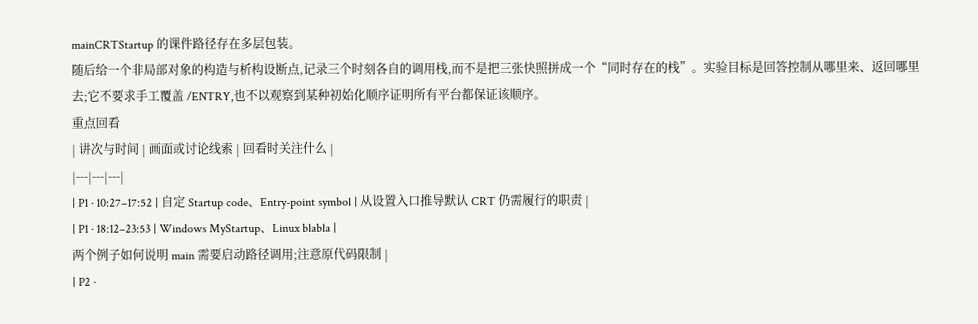mainCRTStartup 的课件路径存在多层包装。
随后给一个非局部对象的构造与析构设断点,记录三个时刻各自的调用栈,而不是把三张快照拼成一个“同时存在的栈”。实验目标是回答控制从哪里来、返回哪里去;它不要求手工覆盖 /ENTRY,也不以观察到某种初始化顺序证明所有平台都保证该顺序。
重点回看
| 讲次与时间 | 画面或讨论线索 | 回看时关注什么 |
|---|---|---|
| P1 · 10:27–17:52 | 自定 Startup code、Entry-point symbol | 从设置入口推导默认 CRT 仍需履行的职责 |
| P1 · 18:12–23:53 | Windows MyStartup、Linux blabla |
两个例子如何说明 main 需要启动路径调用;注意原代码限制 |
| P2 ·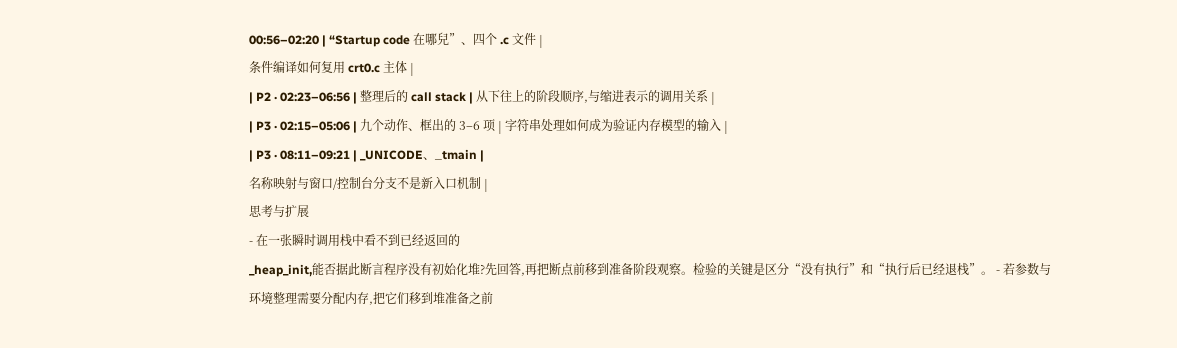00:56–02:20 | “Startup code 在哪兒”、四个 .c 文件 |
条件编译如何复用 crt0.c 主体 |
| P2 · 02:23–06:56 | 整理后的 call stack | 从下往上的阶段顺序,与缩进表示的调用关系 |
| P3 · 02:15–05:06 | 九个动作、框出的 3–6 项 | 字符串处理如何成为验证内存模型的输入 |
| P3 · 08:11–09:21 | _UNICODE、_tmain |
名称映射与窗口/控制台分支不是新入口机制 |
思考与扩展
- 在一张瞬时调用栈中看不到已经返回的
_heap_init,能否据此断言程序没有初始化堆?先回答,再把断点前移到准备阶段观察。检验的关键是区分“没有执行”和“执行后已经退栈”。 - 若参数与环境整理需要分配内存,把它们移到堆准备之前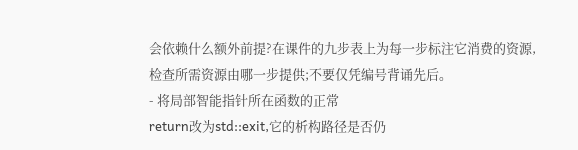会依赖什么额外前提?在课件的九步表上为每一步标注它消费的资源,检查所需资源由哪一步提供;不要仅凭编号背诵先后。
- 将局部智能指针所在函数的正常
return改为std::exit,它的析构路径是否仍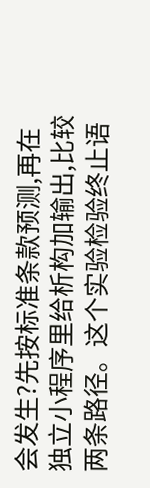会发生?先按标准条款预测,再在独立小程序里给析构加输出,比较两条路径。这个实验检验终止语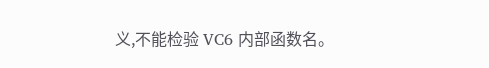义,不能检验 VC6 内部函数名。